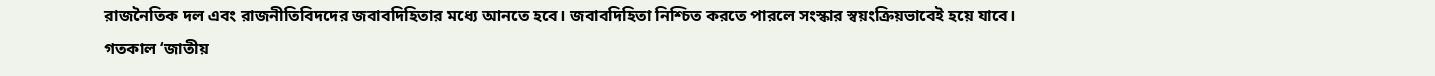রাজনৈতিক দল এবং রাজনীতিবিদদের জবাবদিহিতার মধ্যে আনতে হবে। জবাবদিহিতা নিশ্চিত করতে পারলে সংস্কার স্বয়ংক্রিয়ভাবেই হয়ে যাবে।
গতকাল ‘জাতীয়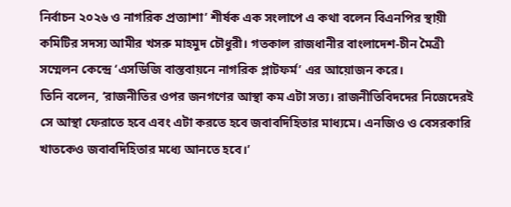নির্বাচন ২০২৬ ও নাগরিক প্রত্যাশা’ শীর্ষক এক সংলাপে এ কথা বলেন বিএনপির স্থায়ী কমিটির সদস্য আমীর খসরু মাহমুদ চৌধুরী। গতকাল রাজধানীর বাংলাদেশ-চীন মৈত্রী সম্মেলন কেন্দ্রে ‘এসডিজি বাস্তবায়নে নাগরিক প্লাটফর্ম’ এর আয়োজন করে।
তিনি বলেন, ‘রাজনীতির ওপর জনগণের আস্থা কম এটা সত্য। রাজনীতিবিদদের নিজেদেরই সে আস্থা ফেরাতে হবে এবং এটা করতে হবে জবাবদিহিতার মাধ্যমে। এনজিও ও বেসরকারি খাতকেও জবাবদিহিতার মধ্যে আনতে হবে।’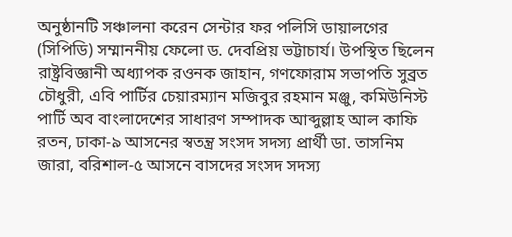অনুষ্ঠানটি সঞ্চালনা করেন সেন্টার ফর পলিসি ডায়ালগের (সিপিডি) সম্মাননীয় ফেলো ড. দেবপ্রিয় ভট্টাচার্য। উপস্থিত ছিলেন রাষ্ট্রবিজ্ঞানী অধ্যাপক রওনক জাহান, গণফোরাম সভাপতি সুব্রত চৌধুরী, এবি পার্টির চেয়ারম্যান মজিবুর রহমান মঞ্জু, কমিউনিস্ট পার্টি অব বাংলাদেশের সাধারণ সম্পাদক আব্দুল্লাহ আল কাফি রতন, ঢাকা-৯ আসনের স্বতন্ত্র সংসদ সদস্য প্রার্থী ডা. তাসনিম জারা, বরিশাল-৫ আসনে বাসদের সংসদ সদস্য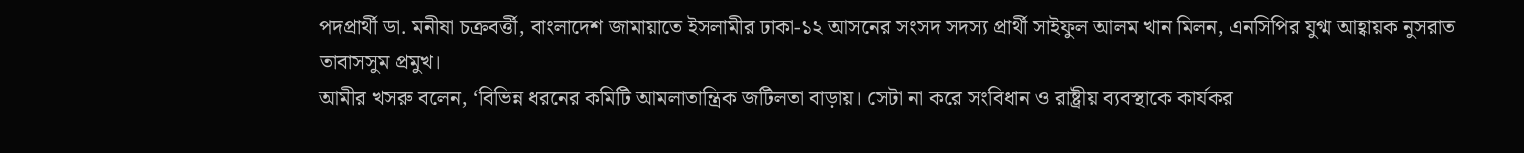পদপ্রার্থী ডা. মনীষা চক্রবর্ত্তী, বাংলাদেশ জামায়াতে ইসলামীর ঢাকা-১২ আসনের সংসদ সদস্য প্রার্থী সাইফুল আলম খান মিলন, এনসিপির যুগ্ম আহ্বায়ক নুসরাত তাবাসসুম প্রমুখ।
আমীর খসরু বলেন, ‘বিভিন্ন ধরনের কমিটি আমলাতান্ত্রিক জটিলতা বাড়ায়। সেটা না করে সংবিধান ও রাষ্ট্রীয় ব্যবস্থাকে কার্যকর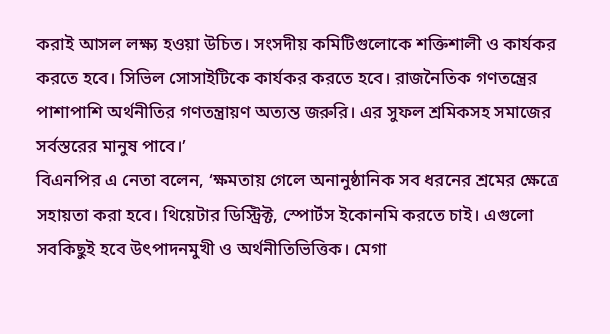করাই আসল লক্ষ্য হওয়া উচিত। সংসদীয় কমিটিগুলোকে শক্তিশালী ও কার্যকর করতে হবে। সিভিল সোসাইটিকে কার্যকর করতে হবে। রাজনৈতিক গণতন্ত্রের পাশাপাশি অর্থনীতির গণতন্ত্রায়ণ অত্যন্ত জরুরি। এর সুফল শ্রমিকসহ সমাজের সর্বস্তরের মানুষ পাবে।’
বিএনপির এ নেতা বলেন, ‘ক্ষমতায় গেলে অনানুষ্ঠানিক সব ধরনের শ্রমের ক্ষেত্রে সহায়তা করা হবে। থিয়েটার ডিস্ট্রিক্ট, স্পোর্টস ইকোনমি করতে চাই। এগুলো সবকিছুই হবে উৎপাদনমুখী ও অর্থনীতিভিত্তিক। মেগা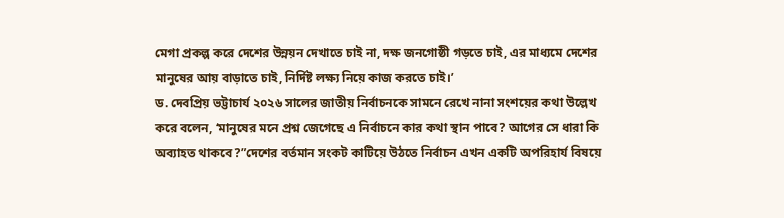মেগা প্রকল্প করে দেশের উন্নয়ন দেখাতে চাই না, দক্ষ জনগোষ্ঠী গড়তে চাই, এর মাধ্যমে দেশের মানুষের আয় বাড়াতে চাই, নির্দিষ্ট লক্ষ্য নিয়ে কাজ করতে চাই।’
ড. দেবপ্রিয় ভট্টাচার্য ২০২৬ সালের জাতীয় নির্বাচনকে সামনে রেখে নানা সংশয়ের কথা উল্লেখ করে বলেন, ‘মানুষের মনে প্রশ্ন জেগেছে এ নির্বাচনে কার কথা স্থান পাবে? আগের সে ধারা কি অব্যাহত থাকবে?”দেশের বর্তমান সংকট কাটিয়ে উঠতে নির্বাচন এখন একটি অপরিহার্য বিষয়ে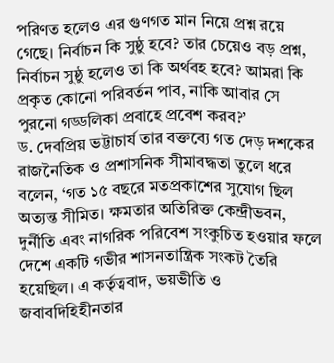পরিণত হলেও এর গুণগত মান নিয়ে প্রশ্ন রয়ে গেছে। নির্বাচন কি সুষ্ঠু হবে? তার চেয়েও বড় প্রশ্ন, নির্বাচন সুষ্ঠু হলেও তা কি অর্থবহ হবে? আমরা কি প্রকৃত কোনো পরিবর্তন পাব, নাকি আবার সে পুরনো গড্ডলিকা প্রবাহে প্রবেশ করব?’
ড. দেবপ্রিয় ভট্টাচার্য তার বক্তব্যে গত দেড় দশকের রাজনৈতিক ও প্রশাসনিক সীমাবদ্ধতা তুলে ধরে বলেন, ‘গত ১৫ বছরে মতপ্রকাশের সুযোগ ছিল অত্যন্ত সীমিত। ক্ষমতার অতিরিক্ত কেন্দ্রীভবন, দুর্নীতি এবং নাগরিক পরিবেশ সংকুচিত হওয়ার ফলে দেশে একটি গভীর শাসনতান্ত্রিক সংকট তৈরি হয়েছিল। এ কর্তৃত্ববাদ, ভয়ভীতি ও জবাবদিহিহীনতার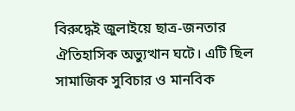বিরুদ্ধেই জুলাইয়ে ছাত্র-জনতার ঐতিহাসিক অভ্যুত্থান ঘটে। এটি ছিল সামাজিক সুবিচার ও মানবিক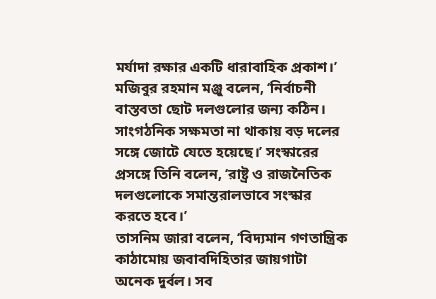মর্যাদা রক্ষার একটি ধারাবাহিক প্রকাশ।’
মজিবুর রহমান মঞ্জু বলেন, ‘নির্বাচনী বাস্তবতা ছোট দলগুলোর জন্য কঠিন। সাংগঠনিক সক্ষমতা না থাকায় বড় দলের সঙ্গে জোটে যেতে হয়েছে।’ সংস্কারের প্রসঙ্গে তিনি বলেন, ‘রাষ্ট্র ও রাজনৈতিক দলগুলোকে সমান্তরালভাবে সংস্কার করতে হবে।’
তাসনিম জারা বলেন, ‘বিদ্যমান গণতান্ত্রিক কাঠামোয় জবাবদিহিতার জায়গাটা অনেক দুর্বল। সব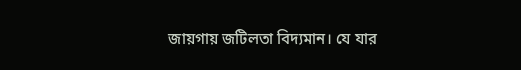জায়গায় জটিলতা বিদ্যমান। যে যার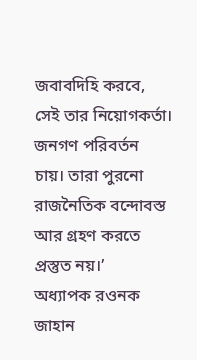জবাবদিহি করবে, সেই তার নিয়োগকর্তা। জনগণ পরিবর্তন চায়। তারা পুরনো রাজনৈতিক বন্দোবস্ত আর গ্রহণ করতে প্রস্তুত নয়।’
অধ্যাপক রওনক জাহান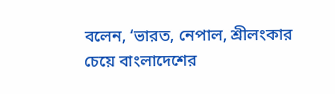বলেন, ‘ভারত, নেপাল, শ্রীলংকার চেয়ে বাংলাদেশের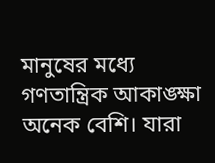মানুষের মধ্যে গণতান্ত্রিক আকাঙ্ক্ষা অনেক বেশি। যারা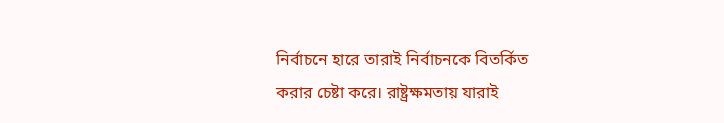নির্বাচনে হারে তারাই নির্বাচনকে বিতর্কিত করার চেষ্টা করে। রাষ্ট্রক্ষমতায় যারাই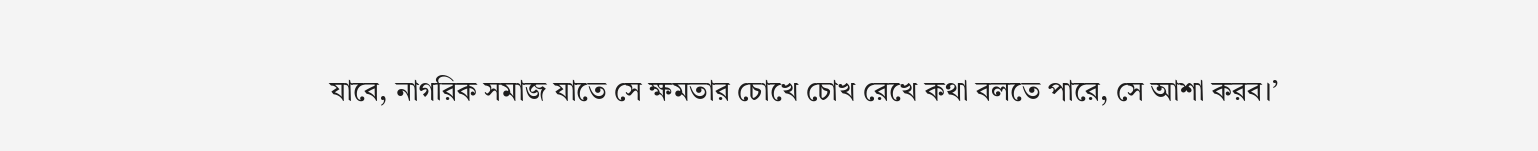যাবে, নাগরিক সমাজ যাতে সে ক্ষমতার চোখে চোখ রেখে কথা বলতে পারে, সে আশা করব।’